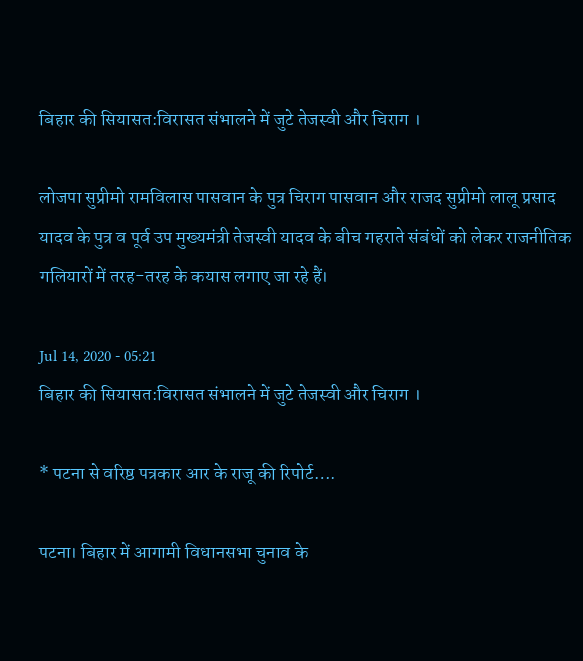बिहार की सियासत:विरासत संभालने में जुटे तेजस्वी और चिराग ।

लोजपा सुप्रीमो रामविलास पासवान के पुत्र चिराग पासवान और राजद सुप्रीमो लालू प्रसाद यादव के पुत्र व पूर्व उप मुख्यमंत्री तेजस्वी यादव के बीच गहराते संबंधों को लेकर राजनीतिक गलियारों में तरह-तरह के कयास लगाए जा रहे हैं।

Jul 14, 2020 - 05:21
बिहार की सियासत:विरासत संभालने में जुटे तेजस्वी और चिराग ।

* पटना से वरिष्ठ पत्रकार आर के राजू की रिपोर्ट….

पटना। बिहार में आगामी विधानसभा चुनाव के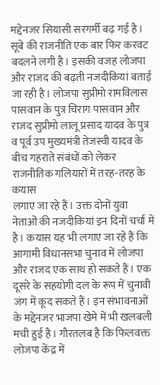मद्देनजर सियासी सरगर्मी बढ़ गई है। सूबे की राजनीति एक बार फिर करवट बदलने लगी है। इसकी वजह लोजपा और राजद की बढ़ती नजदीकियां बताई जा रही है। लोजपा सुप्रीमो रामविलास पासवान के पुत्र चिराग पासवान और राजद सुप्रीमो लालू प्रसाद यादव के पुत्र व पूर्व उप मुख्यमंत्री तेजस्वी यादव के बीच गहराते संबंधों को लेकर राजनीतिक गलियारों में तरह-तरह के कयास
लगाए जा रहे हैं। उक्त दोनों युवा नेताओं की नजदीकियां इन दिनों चर्चा में है। कयास यह भी लगाए जा रहे हैं कि आगामी विधानसभा चुनाव में लोजपा और राजद एक साथ हो सकते हैं। एक दूसरे के सहयोगी दल के रूप में चुनावी जंग में कूद सकते हैं। इन संभावनाओं के मद्देनजर भाजपा खेमे में भी खलबली मची हुई है। गौरतलब है कि फिलवक्त लोजपा केंद्र में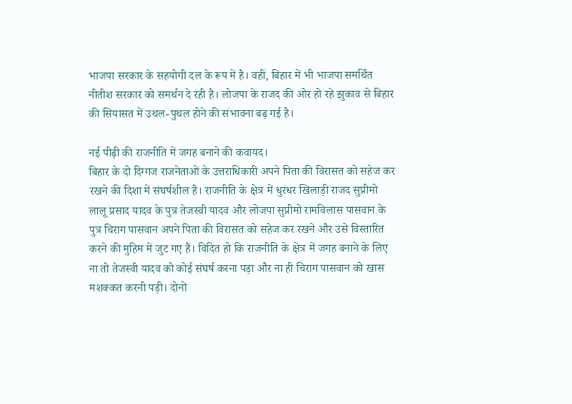भाजपा सरकार के सहयोगी दल के रूप में है। वहीं, बिहार में भी भाजपा समर्थित नीतीश सरकार को समर्थन दे रही है। लोजपा के राजद की ओर हो रहे झुकाव से बिहार की सियासत में उथल-पुथल होने की संभावना बढ़ गई है।

नई पीढ़ी की राजनीति में जगह बनाने की कवायद।
बिहार के दो दिग्गज राजनेताओं के उत्तराधिकारी अपने पिता की विरासत को सहेज कर रखने की दिशा में संघर्षशील हैं। राजनीति के क्षेत्र में धुरंधर खिलाड़ी राजद सुप्रीमो लालू प्रसाद यादव के पुत्र तेजस्वी यादव और लोजपा सुप्रीमो रामविलास पासवान के पुत्र चिराग पासवान अपने पिता की विरासत को सहेज कर रखने और उसे विस्तारित करने की मुहिम में जुट गए हैं। विदित हो कि राजनीति के क्षेत्र में जगह बनाने के लिए ना तो तेजस्वी यादव को कोई संघर्ष करना पड़ा और ना ही चिराग पासवान को खास मशक्कत करनी पड़ी। दोनों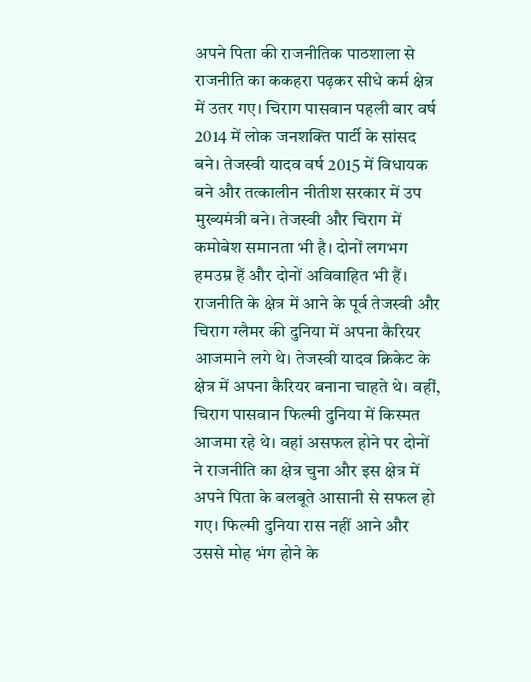अपने पिता की राजनीतिक पाठशाला से राजनीति का ककहरा पढ़कर सीधे कर्म क्षेत्र में उतर गए। चिराग पासवान पहली बार वर्ष 2014 में लोक जनशक्ति पार्टी के सांसद बने। तेजस्वी यादव वर्ष 2015 में विधायक बने और तत्कालीन नीतीश सरकार में उप मुख्यमंत्री बने। तेजस्वी और चिराग में कमोबेश समानता भी है। दोनों लगभग हमउम्र हैं और दोनों अविवाहित भी हैं। राजनीति के क्षेत्र में आने के पूर्व तेजस्वी और चिराग ग्लैमर की दुनिया में अपना कैरियर आजमाने लगे थे। तेजस्वी यादव क्रिकेट के क्षेत्र में अपना कैरियर बनाना चाहते थे। वहीं, चिराग पासवान फिल्मी दुनिया में किस्मत आजमा रहे थे। वहां असफल होने पर दोनों ने राजनीति का क्षेत्र चुना और इस क्षेत्र में अपने पिता के बलबूते आसानी से सफल हो गए। फिल्मी दुनिया रास नहीं आने और उससे मोह भंग होने के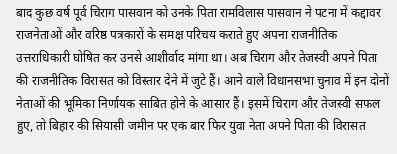बाद कुछ वर्ष पूर्व चिराग पासवान को उनके पिता रामविलास पासवान ने पटना में कद्दावर राजनेताओं और वरिष्ठ पत्रकारों के समक्ष परिचय कराते हुए अपना राजनीतिक उत्तराधिकारी घोषित कर उनसे आशीर्वाद मांगा था। अब चिराग और तेजस्वी अपने पिता की राजनीतिक विरासत को विस्तार देने में जुटे हैं। आने वाले विधानसभा चुनाव में इन दोनों नेताओं की भूमिका निर्णायक साबित होने के आसार हैं। इसमें चिराग और तेजस्वी सफल हुए, तो बिहार की सियासी जमीन पर एक बार फिर युवा नेता अपने पिता की विरासत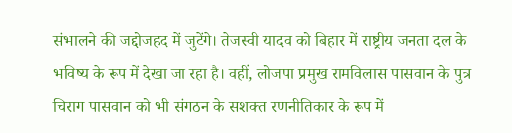संभालने की जद्दोजहद में जुटेंगे। तेजस्वी यादव को बिहार में राष्ट्रीय जनता दल के भविष्य के रूप में देखा जा रहा है। वहीं, लोजपा प्रमुख रामविलास पासवान के पुत्र चिराग पासवान को भी संगठन के सशक्त रणनीतिकार के रूप में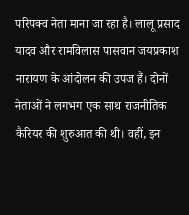परिपक्व नेता माना जा रहा है। लालू प्रसाद यादव और रामविलास पासवान जयप्रकाश नारायण के आंदोलन की उपज हैं। दोनों नेताओं ने लगभग एक साथ राजनीतिक कैरियर की शुरुआत की थी। वहीं, इन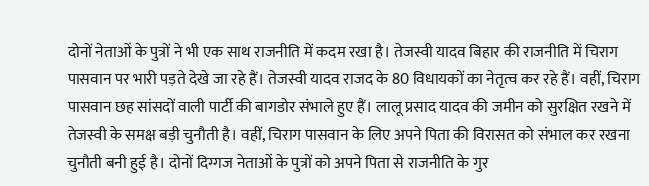दोनों नेताओं के पुत्रों ने भी एक साथ राजनीति में कदम रखा है। तेजस्वी यादव बिहार की राजनीति में चिराग पासवान पर भारी पड़ते देखे जा रहे हैं। तेजस्वी यादव राजद के 80 विधायकों का नेतृत्व कर रहे हैं। वहीं, चिराग पासवान छह सांसदों वाली पार्टी की बागडोर संभाले हुए हैं। लालू प्रसाद यादव की जमीन को सुरक्षित रखने में तेजस्वी के समक्ष बड़ी चुनौती है। वहीं, चिराग पासवान के लिए अपने पिता की विरासत को संभाल कर रखना चुनौती बनी हुई है। दोनों दिग्गज नेताओं के पुत्रों को अपने पिता से राजनीति के गुर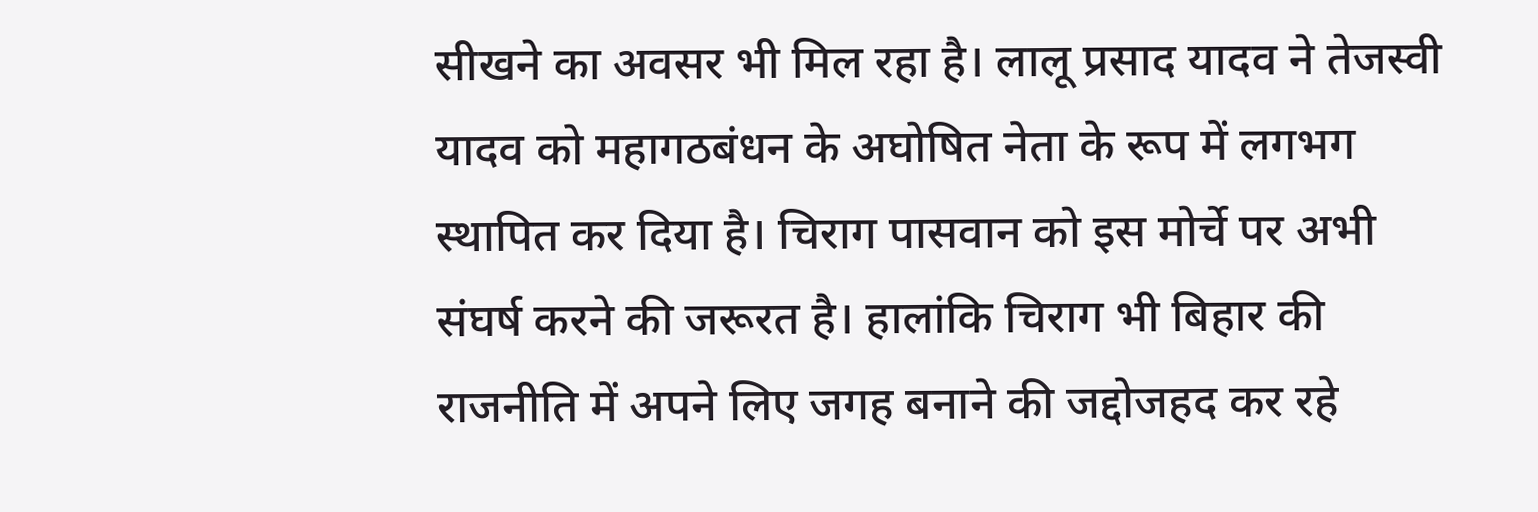सीखने का अवसर भी मिल रहा है। लालू प्रसाद यादव ने तेजस्वी यादव को महागठबंधन के अघोषित नेता के रूप में लगभग स्थापित कर दिया है। चिराग पासवान को इस मोर्चे पर अभी संघर्ष करने की जरूरत है। हालांकि चिराग भी बिहार की राजनीति में अपने लिए जगह बनाने की जद्दोजहद कर रहे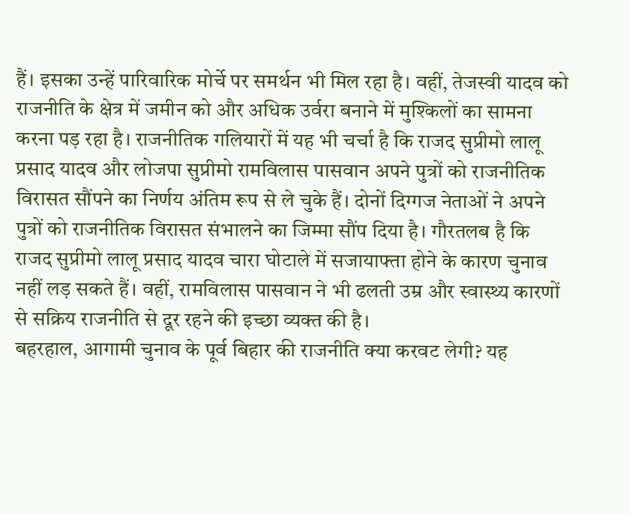हैं। इसका उन्हें पारिवारिक मोर्चे पर समर्थन भी मिल रहा है। वहीं, तेजस्वी यादव को राजनीति के क्षेत्र में जमीन को और अधिक उर्वरा बनाने में मुश्किलों का सामना करना पड़ रहा है। राजनीतिक गलियारों में यह भी चर्चा है कि राजद सुप्रीमो लालू प्रसाद यादव और लोजपा सुप्रीमो रामविलास पासवान अपने पुत्रों को राजनीतिक विरासत सौंपने का निर्णय अंतिम रूप से ले चुके हैं। दोनों दिग्गज नेताओं ने अपने पुत्रों को राजनीतिक विरासत संभालने का जिम्मा सौंप दिया है। गौरतलब है कि राजद सुप्रीमो लालू प्रसाद यादव चारा घोटाले में सजायाफ्ता होने के कारण चुनाव नहीं लड़ सकते हैं। वहीं, रामविलास पासवान ने भी ढलती उम्र और स्वास्थ्य कारणों से सक्रिय राजनीति से दूर रहने की इच्छा व्यक्त की है।
बहरहाल, आगामी चुनाव के पूर्व बिहार की राजनीति क्या करवट लेगी? यह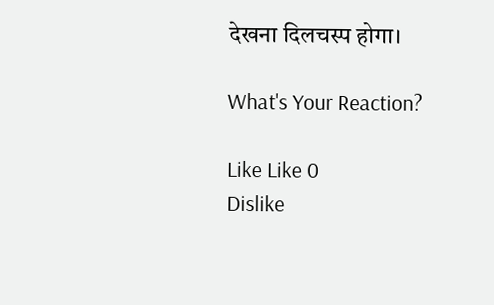देखना दिलचस्प होगा।

What's Your Reaction?

Like Like 0
Dislike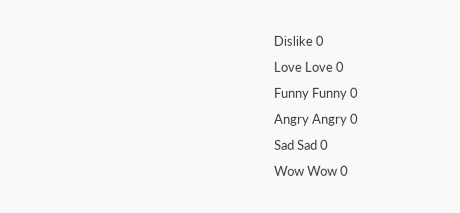Dislike 0
Love Love 0
Funny Funny 0
Angry Angry 0
Sad Sad 0
Wow Wow 0